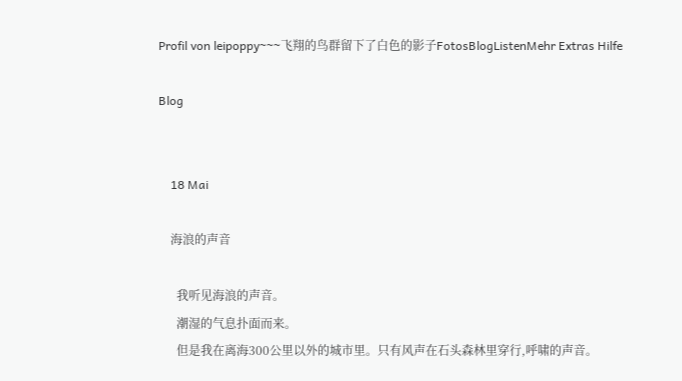Profil von leipoppy~~~飞翔的鸟群留下了白色的影子FotosBlogListenMehr Extras Hilfe

Blog


    18 Mai

    海浪的声音

      我听见海浪的声音。
      潮湿的气息扑面而来。
      但是我在离海300公里以外的城市里。只有风声在石头森林里穿行,呼啸的声音。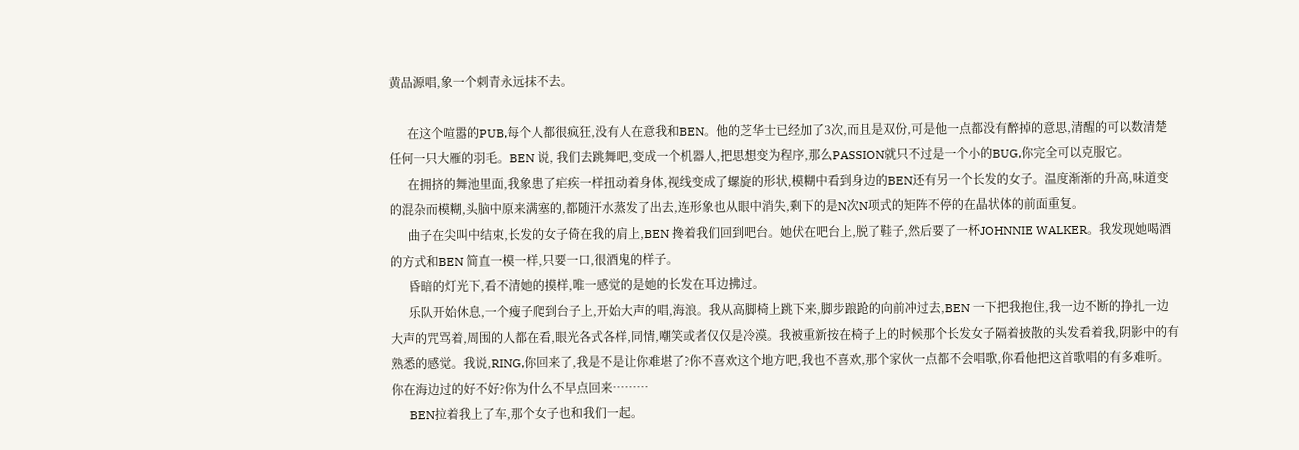黄品源唱,象一个刺青永远抹不去。

      在这个喧嚣的PUB,每个人都很疯狂,没有人在意我和BEN。他的芝华士已经加了3次,而且是双份,可是他一点都没有醉掉的意思,清醒的可以数清楚任何一只大雁的羽毛。BEN 说, 我们去跳舞吧,变成一个机器人,把思想变为程序,那么PASSION就只不过是一个小的BUG,你完全可以克服它。
      在拥挤的舞池里面,我象患了疟疾一样扭动着身体,视线变成了螺旋的形状,模糊中看到身边的BEN还有另一个长发的女子。温度渐渐的升高,味道变的混杂而模糊,头脑中原来满塞的,都随汗水蒸发了出去,连形象也从眼中消失,剩下的是N次N项式的矩阵不停的在晶状体的前面重复。
      曲子在尖叫中结束,长发的女子倚在我的肩上,BEN 搀着我们回到吧台。她伏在吧台上,脱了鞋子,然后要了一杯JOHNNIE WALKER。我发现她喝酒的方式和BEN 简直一模一样,只要一口,很酒鬼的样子。
      昏暗的灯光下,看不清她的摸样,唯一感觉的是她的长发在耳边拂过。
      乐队开始休息,一个瘦子爬到台子上,开始大声的唱,海浪。我从高脚椅上跳下来,脚步踉跄的向前冲过去,BEN 一下把我抱住,我一边不断的挣扎一边大声的咒骂着,周围的人都在看,眼光各式各样,同情,嘲笑或者仅仅是冷漠。我被重新按在椅子上的时候那个长发女子隔着披散的头发看着我,阴影中的有熟悉的感觉。我说,RING,你回来了,我是不是让你难堪了?你不喜欢这个地方吧,我也不喜欢,那个家伙一点都不会唱歌,你看他把这首歌唱的有多难听。你在海边过的好不好?你为什么不早点回来………
      BEN拉着我上了车,那个女子也和我们一起。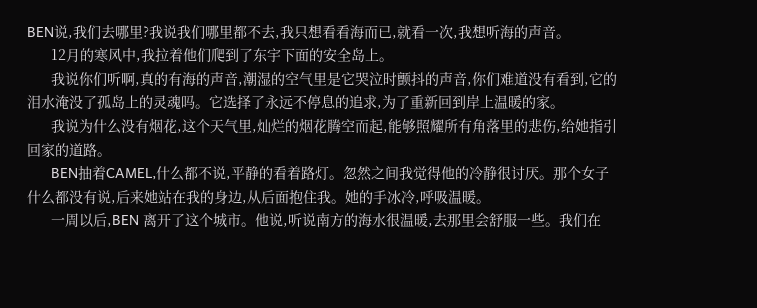BEN说,我们去哪里?我说我们哪里都不去,我只想看看海而已,就看一次,我想听海的声音。
      12月的寒风中,我拉着他们爬到了东宇下面的安全岛上。
      我说你们听啊,真的有海的声音,潮湿的空气里是它哭泣时颤抖的声音,你们难道没有看到,它的泪水淹没了孤岛上的灵魂吗。它选择了永远不停息的追求,为了重新回到岸上温暖的家。
      我说为什么没有烟花,这个天气里,灿烂的烟花腾空而起,能够照耀所有角落里的悲伤,给她指引回家的道路。
      BEN抽着CAMEL,什么都不说,平静的看着路灯。忽然之间我觉得他的冷静很讨厌。那个女子什么都没有说,后来她站在我的身边,从后面抱住我。她的手冰冷,呼吸温暖。
      一周以后,BEN 离开了这个城市。他说,听说南方的海水很温暖,去那里会舒服一些。我们在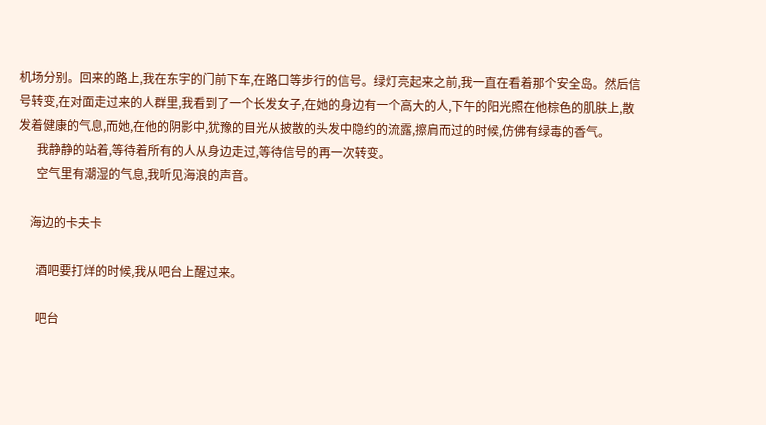机场分别。回来的路上,我在东宇的门前下车,在路口等步行的信号。绿灯亮起来之前,我一直在看着那个安全岛。然后信号转变,在对面走过来的人群里,我看到了一个长发女子,在她的身边有一个高大的人,下午的阳光照在他棕色的肌肤上,散发着健康的气息,而她,在他的阴影中,犹豫的目光从披散的头发中隐约的流露,擦肩而过的时候,仿佛有绿毒的香气。
      我静静的站着,等待着所有的人从身边走过,等待信号的再一次转变。
      空气里有潮湿的气息,我听见海浪的声音。

    海边的卡夫卡

      酒吧要打烊的时候,我从吧台上醒过来。

      吧台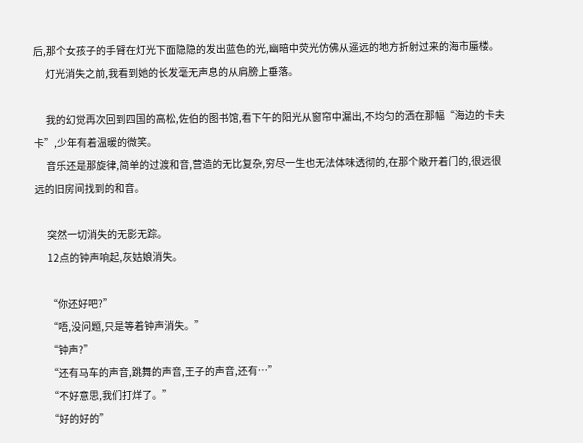后,那个女孩子的手臂在灯光下面隐隐的发出蓝色的光,幽暗中荧光仿佛从遥远的地方折射过来的海市蜃楼。
      灯光消失之前,我看到她的长发毫无声息的从肩膀上垂落。

      我的幻觉再次回到四国的高松,佐伯的图书馆,看下午的阳光从窗帘中漏出,不均匀的洒在那幅“海边的卡夫卡”,少年有着温暖的微笑。
      音乐还是那旋律,简单的过渡和音,营造的无比复杂,穷尽一生也无法体味透彻的,在那个敞开着门的,很远很远的旧房间找到的和音。

      突然一切消失的无影无踪。
      12点的钟声响起,灰姑娘消失。

      “你还好吧?”
      “唔,没问题,只是等着钟声消失。”
      “钟声?”
      “还有马车的声音,跳舞的声音,王子的声音,还有…”
      “不好意思,我们打烊了。”
      “好的好的”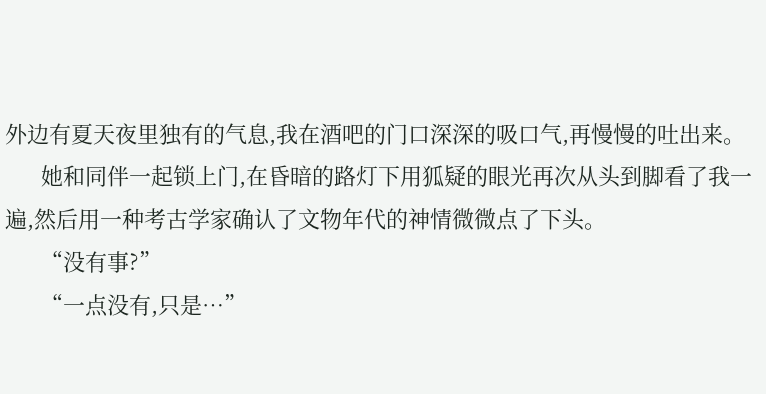外边有夏天夜里独有的气息,我在酒吧的门口深深的吸口气,再慢慢的吐出来。
      她和同伴一起锁上门,在昏暗的路灯下用狐疑的眼光再次从头到脚看了我一遍,然后用一种考古学家确认了文物年代的神情微微点了下头。
      “没有事?”
      “一点没有,只是…”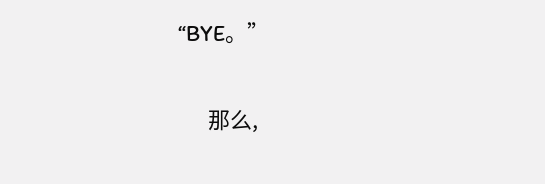“BYE。”

      那么,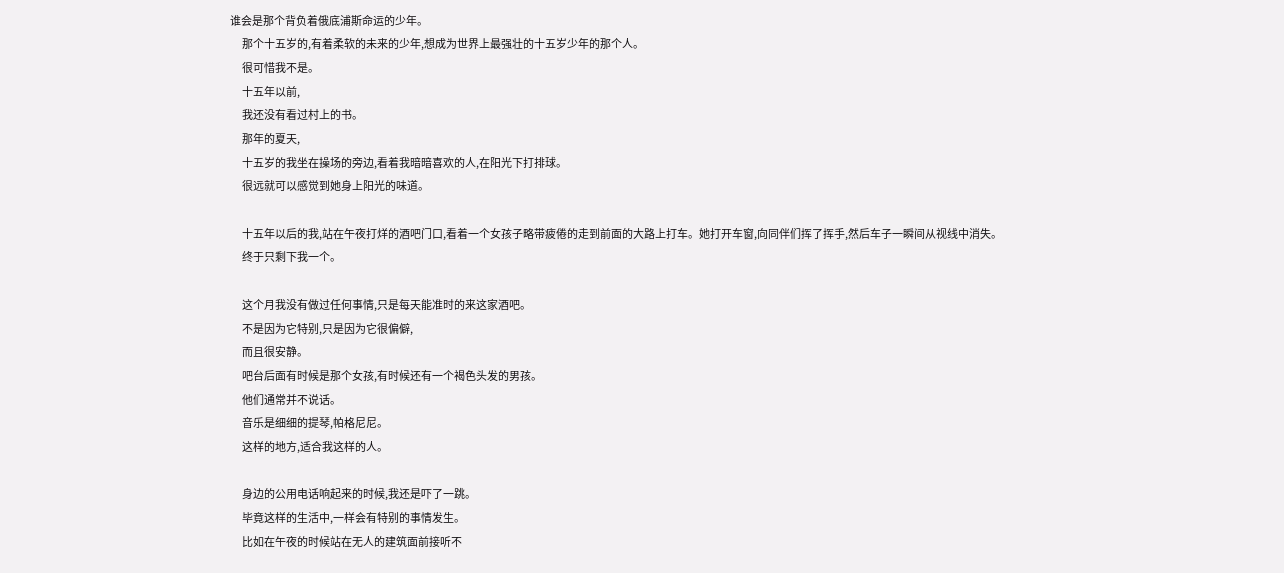谁会是那个背负着俄底浦斯命运的少年。
      那个十五岁的,有着柔软的未来的少年,想成为世界上最强壮的十五岁少年的那个人。
      很可惜我不是。
      十五年以前,
      我还没有看过村上的书。
      那年的夏天,
      十五岁的我坐在操场的旁边,看着我暗暗喜欢的人,在阳光下打排球。
      很远就可以感觉到她身上阳光的味道。

      十五年以后的我,站在午夜打烊的酒吧门口,看着一个女孩子略带疲倦的走到前面的大路上打车。她打开车窗,向同伴们挥了挥手,然后车子一瞬间从视线中消失。
      终于只剩下我一个。

      这个月我没有做过任何事情,只是每天能准时的来这家酒吧。
      不是因为它特别,只是因为它很偏僻,
      而且很安静。
      吧台后面有时候是那个女孩,有时候还有一个褐色头发的男孩。
      他们通常并不说话。
      音乐是细细的提琴,帕格尼尼。
      这样的地方,适合我这样的人。

      身边的公用电话响起来的时候,我还是吓了一跳。
      毕竟这样的生活中,一样会有特别的事情发生。
      比如在午夜的时候站在无人的建筑面前接听不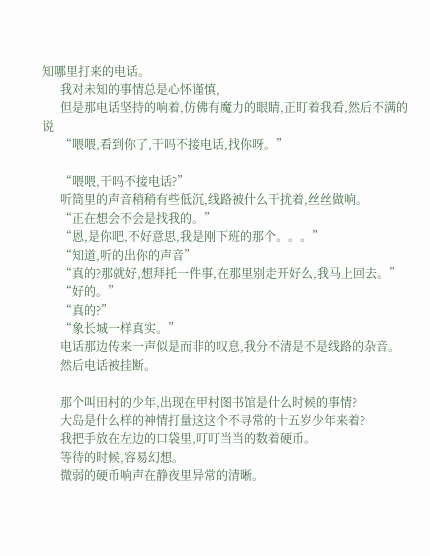知哪里打来的电话。
      我对未知的事情总是心怀谨慎,
      但是那电话坚持的响着,仿佛有魔力的眼睛,正盯着我看,然后不满的说
      “喂喂,看到你了,干吗不接电话,找你呀。”

      “喂喂,干吗不接电话?”
      听筒里的声音稍稍有些低沉,线路被什么干扰着,丝丝做响。
      “正在想会不会是找我的。”
      “恩,是你吧,不好意思,我是刚下班的那个。。。”
      “知道,听的出你的声音”
      “真的?那就好,想拜托一件事,在那里别走开好么,我马上回去。”
      “好的。”
      “真的?”
      “象长城一样真实。”
      电话那边传来一声似是而非的叹息,我分不清是不是线路的杂音。
      然后电话被挂断。

      那个叫田村的少年,出现在甲村图书馆是什么时候的事情?
      大岛是什么样的神情打量这这个不寻常的十五岁少年来着?
      我把手放在左边的口袋里,叮叮当当的数着硬币。
      等待的时候,容易幻想。
      微弱的硬币响声在静夜里异常的清晰。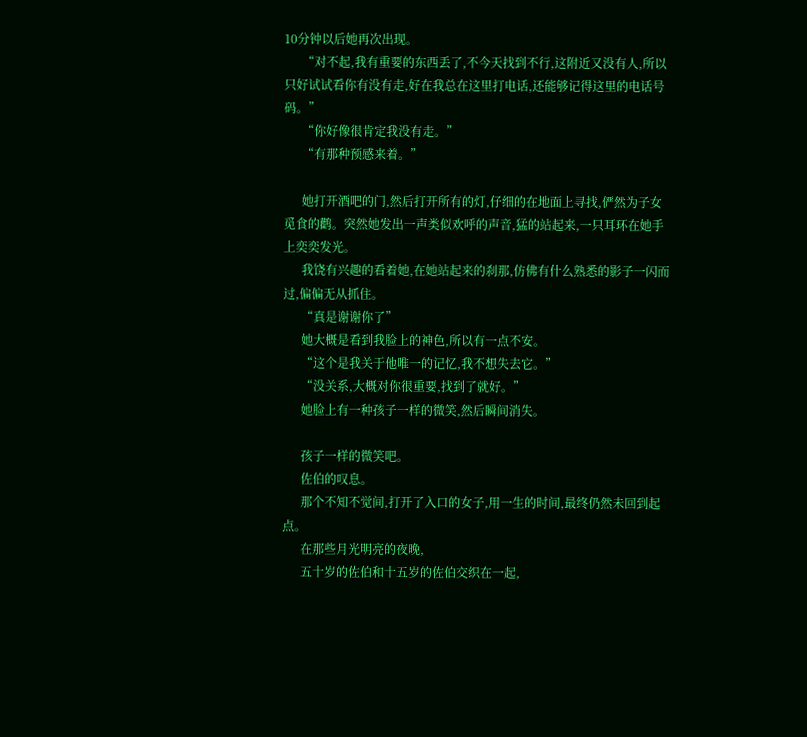10分钟以后她再次出现。
      “对不起,我有重要的东西丢了,不今天找到不行,这附近又没有人,所以只好试试看你有没有走,好在我总在这里打电话,还能够记得这里的电话号码。”
      “你好像很肯定我没有走。”
      “有那种预感来着。”

      她打开酒吧的门,然后打开所有的灯,仔细的在地面上寻找,俨然为子女觅食的鹳。突然她发出一声类似欢呼的声音,猛的站起来,一只耳环在她手上奕奕发光。
      我饶有兴趣的看着她,在她站起来的刹那,仿佛有什么熟悉的影子一闪而过,偏偏无从抓住。
      “真是谢谢你了”
      她大概是看到我脸上的神色,所以有一点不安。
      “这个是我关于他唯一的记忆,我不想失去它。”
      “没关系,大概对你很重要,找到了就好。”
      她脸上有一种孩子一样的微笑,然后瞬间消失。

      孩子一样的微笑吧。
      佐伯的叹息。
      那个不知不觉间,打开了入口的女子,用一生的时间,最终仍然未回到起点。
      在那些月光明亮的夜晚,
      五十岁的佐伯和十五岁的佐伯交织在一起,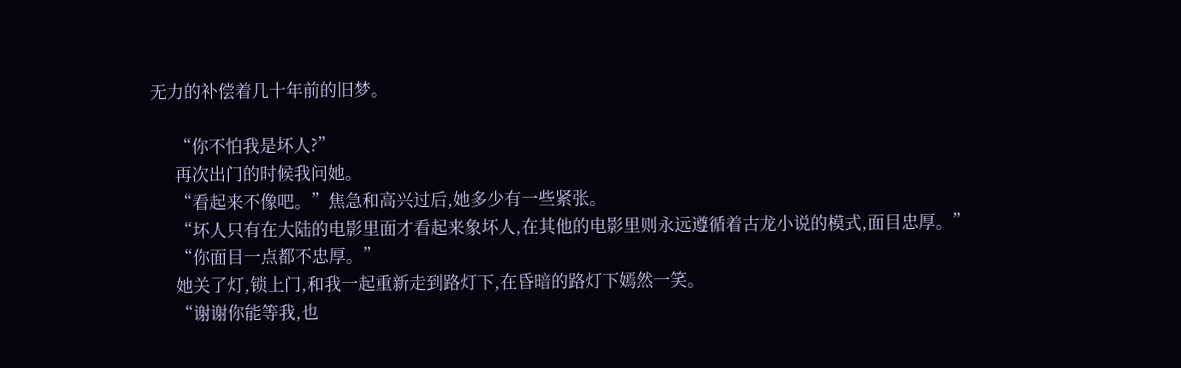无力的补偿着几十年前的旧梦。

      “你不怕我是坏人?”
      再次出门的时候我问她。
      “看起来不像吧。”焦急和高兴过后,她多少有一些紧张。
      “坏人只有在大陆的电影里面才看起来象坏人,在其他的电影里则永远遵循着古龙小说的模式,面目忠厚。”
      “你面目一点都不忠厚。”
      她关了灯,锁上门,和我一起重新走到路灯下,在昏暗的路灯下嫣然一笑。
      “谢谢你能等我,也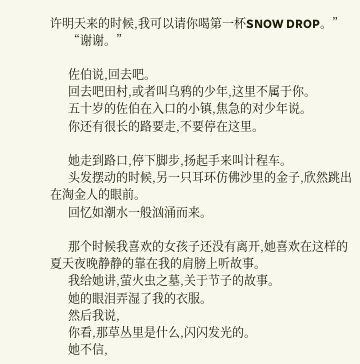许明天来的时候,我可以请你喝第一杯SNOW DROP。”
      “谢谢。”

      佐伯说,回去吧。
      回去吧田村,或者叫乌鸦的少年,这里不属于你。
      五十岁的佐伯在入口的小镇,焦急的对少年说。
      你还有很长的路要走,不要停在这里。

      她走到路口,停下脚步,扬起手来叫计程车。
      头发摆动的时候,另一只耳环仿佛沙里的金子,欣然跳出在淘金人的眼前。
      回忆如潮水一般汹涌而来。

      那个时候我喜欢的女孩子还没有离开,她喜欢在这样的夏天夜晚静静的靠在我的肩膀上听故事。
      我给她讲,萤火虫之墓,关于节子的故事。
      她的眼泪弄湿了我的衣服。
      然后我说,
      你看,那草丛里是什么,闪闪发光的。
      她不信,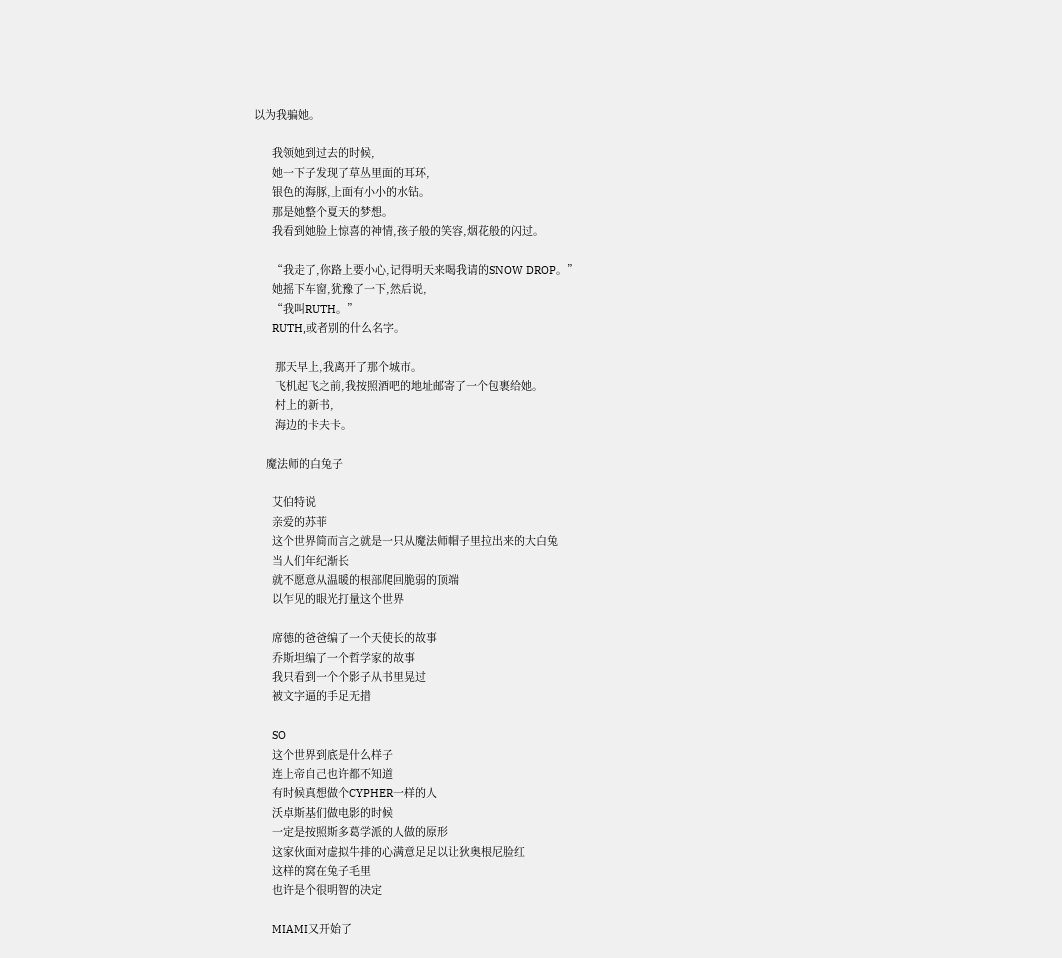以为我骗她。

      我领她到过去的时候,
      她一下子发现了草丛里面的耳环,
      银色的海豚,上面有小小的水钻。
      那是她整个夏天的梦想。
      我看到她脸上惊喜的神情,孩子般的笑容,烟花般的闪过。

      “我走了,你路上要小心,记得明天来喝我请的SNOW DROP。”
      她摇下车窗,犹豫了一下,然后说,
      “我叫RUTH。”
      RUTH,或者别的什么名字。

       那天早上,我离开了那个城市。
       飞机起飞之前,我按照酒吧的地址邮寄了一个包裹给她。
       村上的新书,
       海边的卡夫卡。

    魔法师的白兔子

      艾伯特说
      亲爱的苏菲
      这个世界简而言之就是一只从魔法师帽子里拉出来的大白兔
      当人们年纪渐长
      就不愿意从温暖的根部爬回脆弱的顶端
      以乍见的眼光打量这个世界

      席德的爸爸编了一个天使长的故事
      乔斯坦编了一个哲学家的故事
      我只看到一个个影子从书里晃过
      被文字逼的手足无措

      SO
      这个世界到底是什么样子
      连上帝自己也许都不知道
      有时候真想做个CYPHER一样的人
      沃卓斯基们做电影的时候
      一定是按照斯多葛学派的人做的原形
      这家伙面对虚拟牛排的心满意足足以让狄奥根尼脸红
      这样的窝在兔子毛里
      也许是个很明智的决定

      MIAMI又开始了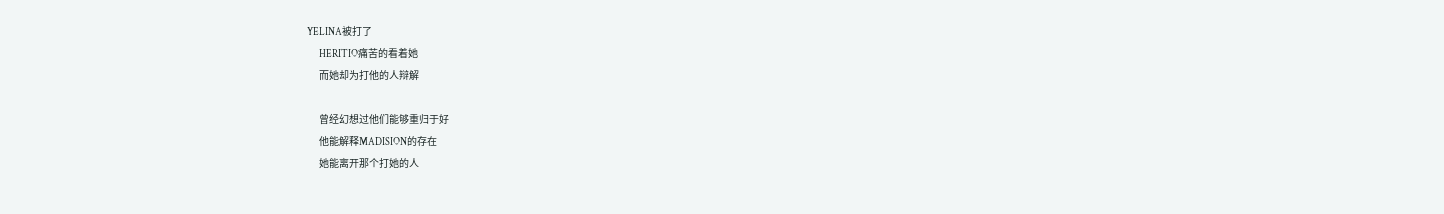YELINA被打了
      HERITIO痛苦的看着她
      而她却为打他的人辩解

      曾经幻想过他们能够重归于好
      他能解释MADISION的存在
      她能离开那个打她的人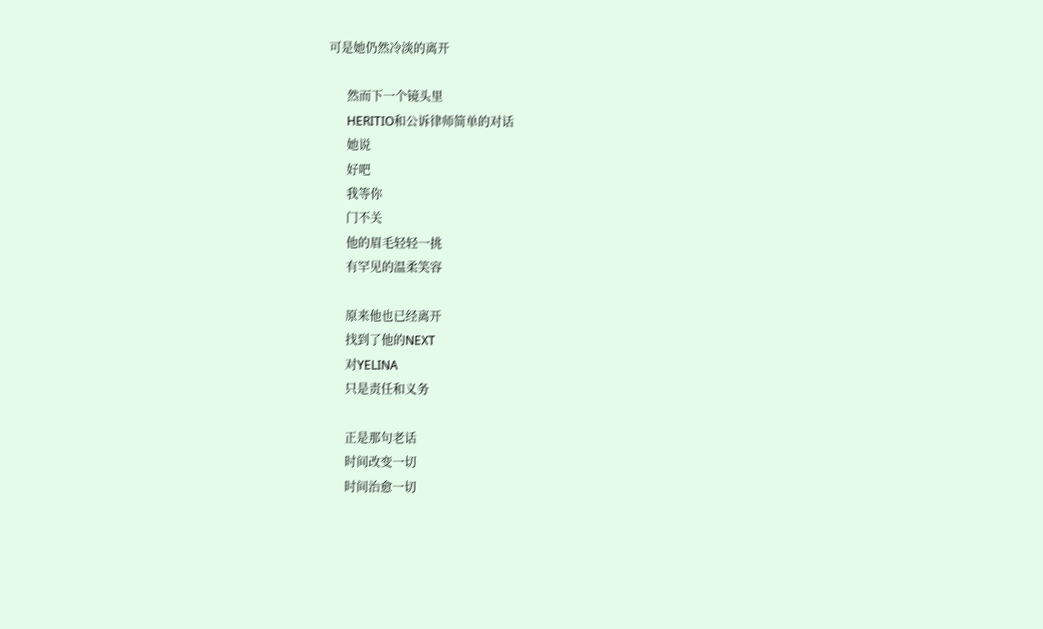可是她仍然冷淡的离开

      然而下一个镜头里
      HERITIO和公诉律师简单的对话
      她说
      好吧
      我等你
      门不关
      他的眉毛轻轻一挑
      有罕见的温柔笑容

      原来他也已经离开
      找到了他的NEXT
      对YELINA
      只是责任和义务

      正是那句老话
      时间改变一切
      时间治愈一切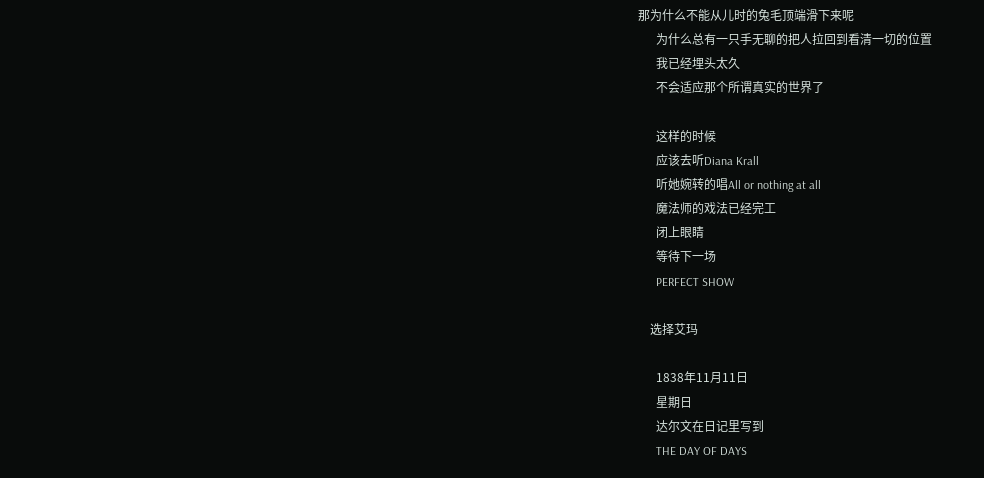那为什么不能从儿时的兔毛顶端滑下来呢
      为什么总有一只手无聊的把人拉回到看清一切的位置
      我已经埋头太久
      不会适应那个所谓真实的世界了

      这样的时候
      应该去听Diana Krall
      听她婉转的唱All or nothing at all
      魔法师的戏法已经完工
      闭上眼睛
      等待下一场
      PERFECT SHOW

    选择艾玛

      1838年11月11日
      星期日
      达尔文在日记里写到
      THE DAY OF DAYS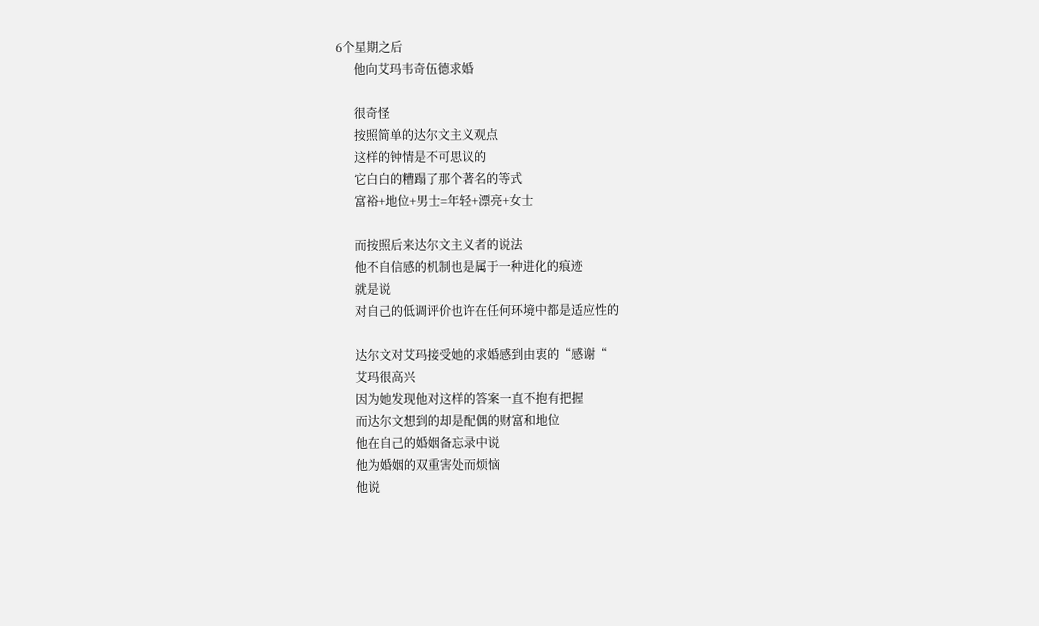6个星期之后
      他向艾玛韦奇伍德求婚

      很奇怪
      按照简单的达尔文主义观点
      这样的钟情是不可思议的
      它白白的糟蹋了那个著名的等式
      富裕+地位+男士=年轻+漂亮+女士

      而按照后来达尔文主义者的说法
      他不自信感的机制也是属于一种进化的痕迹
      就是说
      对自己的低调评价也许在任何环境中都是适应性的

      达尔文对艾玛接受她的求婚感到由衷的“感谢“
      艾玛很高兴
      因为她发现他对这样的答案一直不抱有把握
      而达尔文想到的却是配偶的财富和地位
      他在自己的婚姻备忘录中说
      他为婚姻的双重害处而烦恼
      他说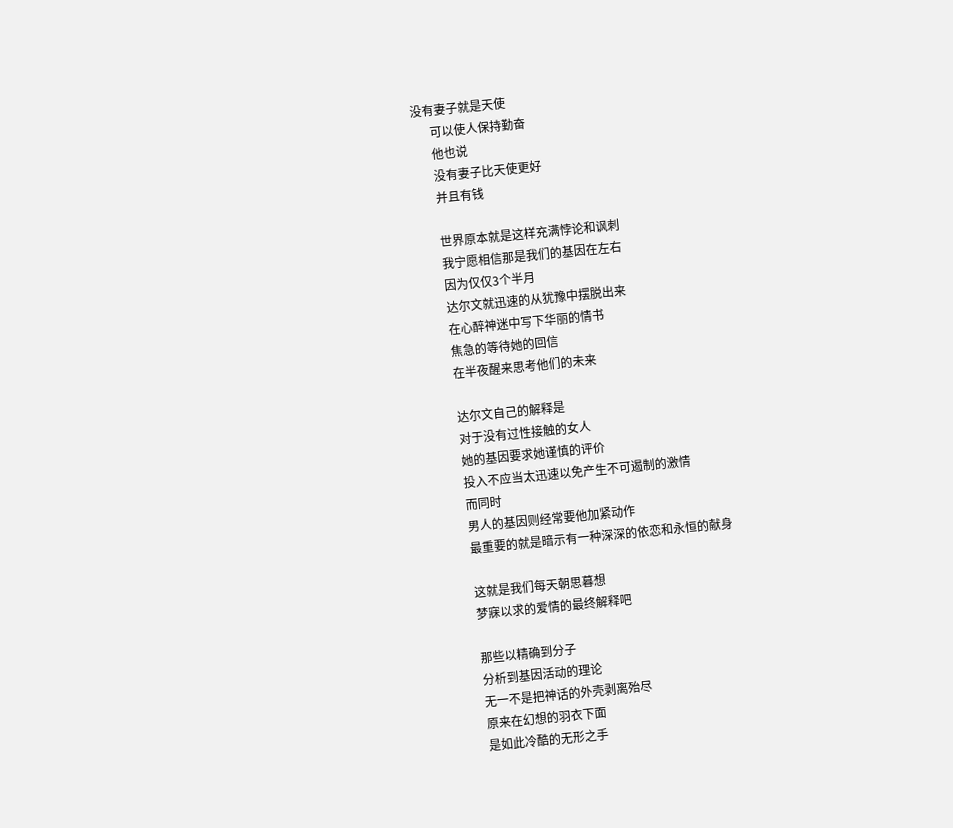没有妻子就是天使
      可以使人保持勤奋
      他也说
      没有妻子比天使更好
      并且有钱

      世界原本就是这样充满悖论和讽刺
      我宁愿相信那是我们的基因在左右
      因为仅仅3个半月
      达尔文就迅速的从犹豫中摆脱出来
      在心醉神迷中写下华丽的情书
      焦急的等待她的回信
      在半夜醒来思考他们的未来

      达尔文自己的解释是
      对于没有过性接触的女人
      她的基因要求她谨慎的评价
      投入不应当太迅速以免产生不可遏制的激情
      而同时
      男人的基因则经常要他加紧动作
      最重要的就是暗示有一种深深的依恋和永恒的献身

      这就是我们每天朝思暮想
      梦寐以求的爱情的最终解释吧

      那些以精确到分子
      分析到基因活动的理论
      无一不是把神话的外壳剥离殆尽
      原来在幻想的羽衣下面
      是如此冷酷的无形之手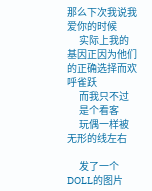那么下次我说我爱你的时候
      实际上我的基因正因为他们的正确选择而欢呼雀跃
      而我只不过
      是个看客
      玩偶一样被无形的线左右

      发了一个DOLL的图片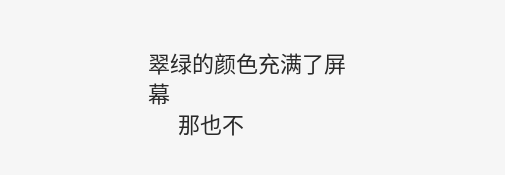翠绿的颜色充满了屏幕
      那也不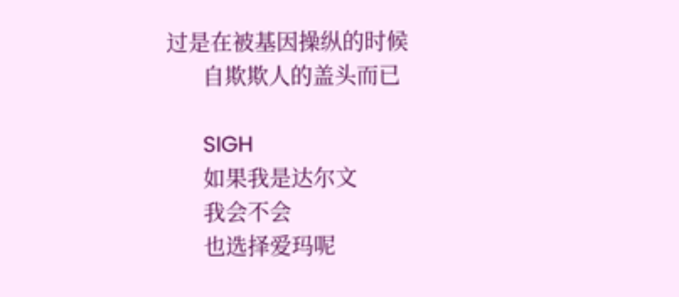过是在被基因操纵的时候
      自欺欺人的盖头而已

      SIGH
      如果我是达尔文
      我会不会
      也选择爱玛呢